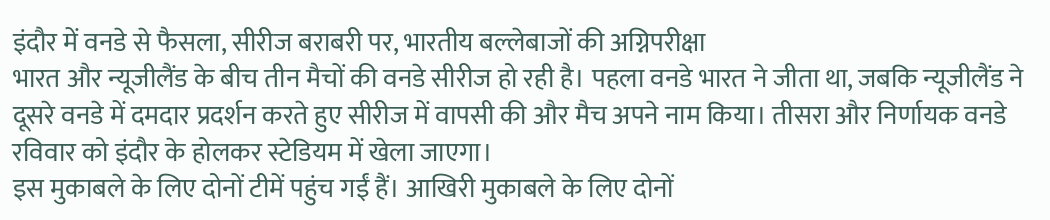इंदौर में वनडे से फैसला, सीरीज बराबरी पर, भारतीय बल्लेबाजों की अग्निपरीक्षा
भारत और न्यूजीलैंड के बीच तीन मैचों की वनडे सीरीज हो रही है। पहला वनडे भारत ने जीता था, जबकि न्यूजीलैंड ने दूसरे वनडे में दमदार प्रदर्शन करते हुए सीरीज में वापसी की और मैच अपने नाम किया। तीसरा और निर्णायक वनडे रविवार को इंदौर के होलकर स्टेडियम में खेला जाएगा।
इस मुकाबले के लिए दोनों टीमें पहुंच गईं हैं। आखिरी मुकाबले के लिए दोनों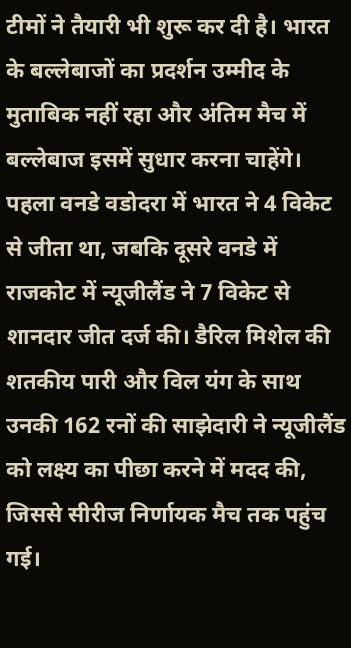टीमों ने तैयारी भी शुरू कर दी है। भारत के बल्लेबाजों का प्रदर्शन उम्मीद के मुताबिक नहीं रहा और अंतिम मैच में बल्लेबाज इसमें सुधार करना चाहेंगे।
पहला वनडे वडोदरा में भारत ने 4 विकेट से जीता था, जबकि दूसरे वनडे में राजकोट में न्यूजीलैंड ने 7 विकेट से शानदार जीत दर्ज की। डैरिल मिशेल की शतकीय पारी और विल यंग के साथ उनकी 162 रनों की साझेदारी ने न्यूजीलैंड को लक्ष्य का पीछा करने में मदद की, जिससे सीरीज निर्णायक मैच तक पहुंच गई।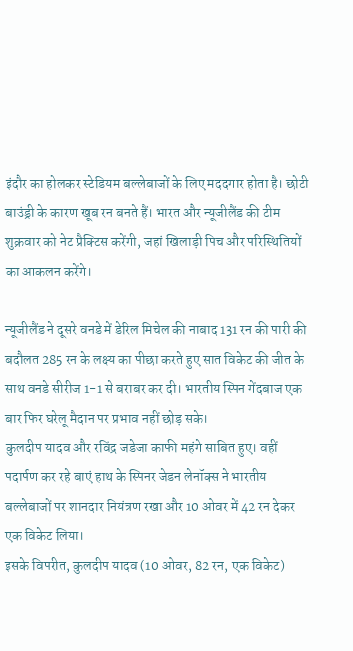इंदौर का होलकर स्टेडियम बल्लेबाजों के लिए मददगार होता है। छोटी बाउंड्री के कारण खूब रन बनते हैं। भारत और न्यूजीलैंड की टीम शुक्रवार को नेट प्रैक्टिस करेंगी, जहां खिलाड़ी पिच और परिस्थितियों का आकलन करेंगे।

न्यूजीलैंड ने दूसरे वनडे में डेरिल मिचेल की नाबाद 131 रन की पारी की बदौलत 285 रन के लक्ष्य का पीछा करते हुए सात विकेट की जीत के साथ वनडे सीरीज 1-1 से बराबर कर दी। भारतीय स्पिन गेंदबाज एक बार फिर घरेलू मैदान पर प्रभाव नहीं छोड़ सके।
कुलदीप यादव और रविंद्र जडेजा काफी महंगे साबित हुए। वहीं पदार्पण कर रहे बाएं हाथ के स्पिनर जेडन लेनॉक्स ने भारतीय बल्लेबाजों पर शानदार नियंत्रण रखा और 10 ओवर में 42 रन देकर एक विकेट लिया।
इसके विपरीत, कुलदीप यादव (10 ओवर, 82 रन, एक विकेट)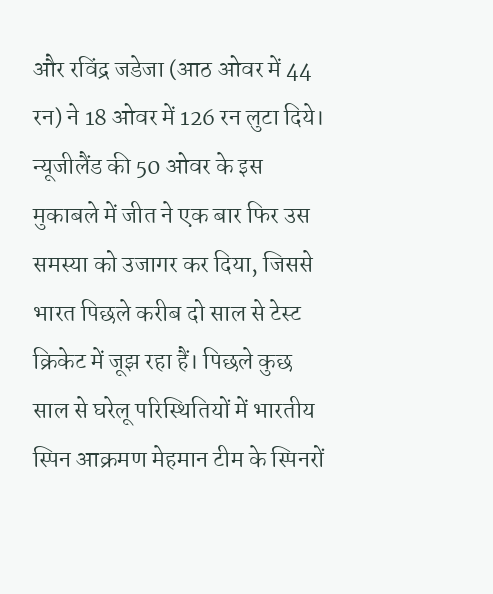और रविंद्र जडेजा (आठ ओवर में 44 रन) ने 18 ओवर में 126 रन लुटा दिये।
न्यूजीलैंड की 50 ओवर के इस मुकाबले में जीत ने एक बार फिर उस समस्या को उजागर कर दिया, जिससे भारत पिछले करीब दो साल से टेस्ट क्रिकेट में जूझ रहा हैं। पिछले कुछ साल से घरेलू परिस्थितियों में भारतीय स्पिन आक्रमण मेहमान टीम के स्पिनरों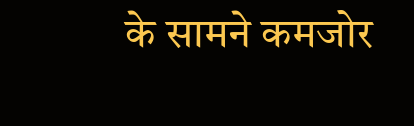के सामने कमजोर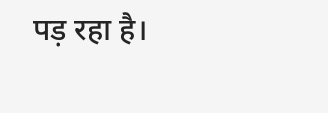पड़ रहा है।